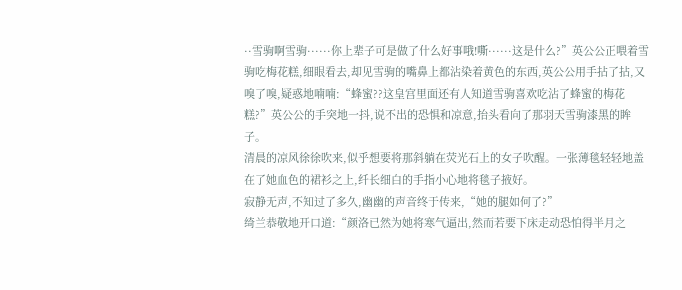··雪驹啊雪驹······你上辈子可是做了什么好事哦!嘶······这是什么?”英公公正喂着雪驹吃梅花糕,细眼看去,却见雪驹的嘴鼻上都沾染着黄色的东西,英公公用手拈了拈,又嗅了嗅,疑惑地喃喃:“蜂蜜??这皇宫里面还有人知道雪驹喜欢吃沾了蜂蜜的梅花糕?”英公公的手突地一抖,说不出的恐惧和凉意,抬头看向了那羽天雪驹漆黑的眸子。
清晨的凉风徐徐吹来,似乎想要将那斜躺在荧光石上的女子吹醒。一张薄毯轻轻地盖在了她血色的裙衫之上,纤长细白的手指小心地将毯子掖好。
寂静无声,不知过了多久,幽幽的声音终于传来,“她的腿如何了?”
绮兰恭敬地开口道:“颜洛已然为她将寒气逼出,然而若要下床走动恐怕得半月之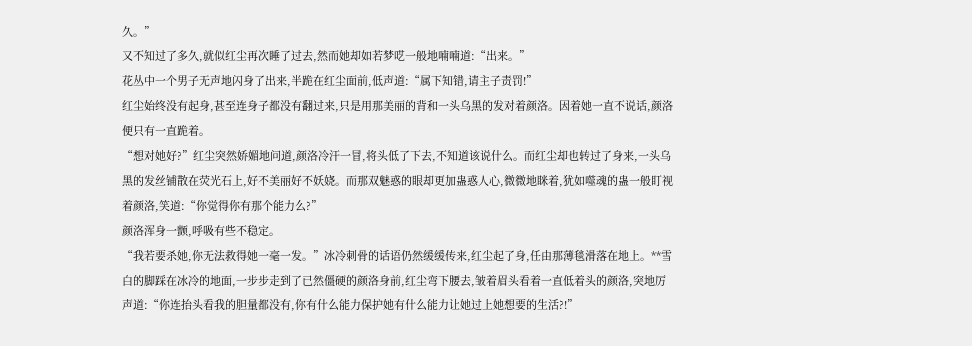久。”
又不知过了多久,就似红尘再次睡了过去,然而她却如若梦呓一般地喃喃道:“出来。”
花丛中一个男子无声地闪身了出来,半跪在红尘面前,低声道:“属下知错,请主子责罚!”
红尘始终没有起身,甚至连身子都没有翻过来,只是用那美丽的背和一头乌黑的发对着颜洛。因着她一直不说话,颜洛便只有一直跪着。
“想对她好?”红尘突然娇媚地问道,颜洛冷汗一冒,将头低了下去,不知道该说什么。而红尘却也转过了身来,一头乌黑的发丝铺散在荧光石上,好不美丽好不妖娆。而那双魅惑的眼却更加蛊惑人心,微微地眯着,犹如噬魂的蛊一般盯视着颜洛,笑道:“你觉得你有那个能力么?”
颜洛浑身一颤,呼吸有些不稳定。
“我若要杀她,你无法救得她一毫一发。”冰冷刺骨的话语仍然缓缓传来,红尘起了身,任由那薄毯滑落在地上。**雪白的脚踩在冰冷的地面,一步步走到了已然僵硬的颜洛身前,红尘弯下腰去,皱着眉头看着一直低着头的颜洛,突地厉声道:“你连抬头看我的胆量都没有,你有什么能力保护她有什么能力让她过上她想要的生活?!”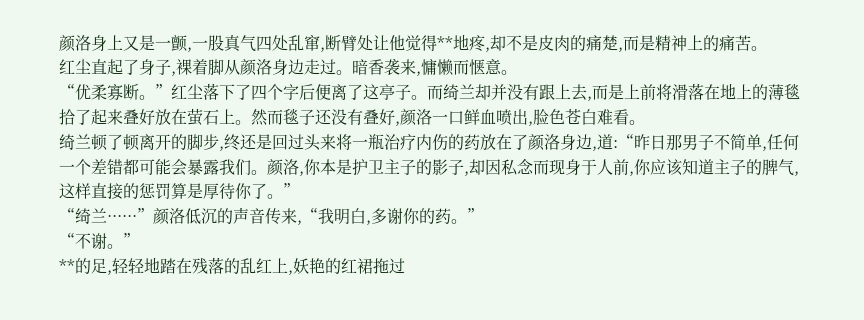颜洛身上又是一颤,一股真气四处乱窜,断臂处让他觉得**地疼,却不是皮肉的痛楚,而是精神上的痛苦。
红尘直起了身子,裸着脚从颜洛身边走过。暗香袭来,慵懒而惬意。
“优柔寡断。”红尘落下了四个字后便离了这亭子。而绮兰却并没有跟上去,而是上前将滑落在地上的薄毯拾了起来叠好放在萤石上。然而毯子还没有叠好,颜洛一口鲜血喷出,脸色苍白难看。
绮兰顿了顿离开的脚步,终还是回过头来将一瓶治疗内伤的药放在了颜洛身边,道:“昨日那男子不简单,任何一个差错都可能会暴露我们。颜洛,你本是护卫主子的影子,却因私念而现身于人前,你应该知道主子的脾气,这样直接的惩罚算是厚待你了。”
“绮兰······”颜洛低沉的声音传来,“我明白,多谢你的药。”
“不谢。”
**的足,轻轻地踏在残落的乱红上,妖艳的红裙拖过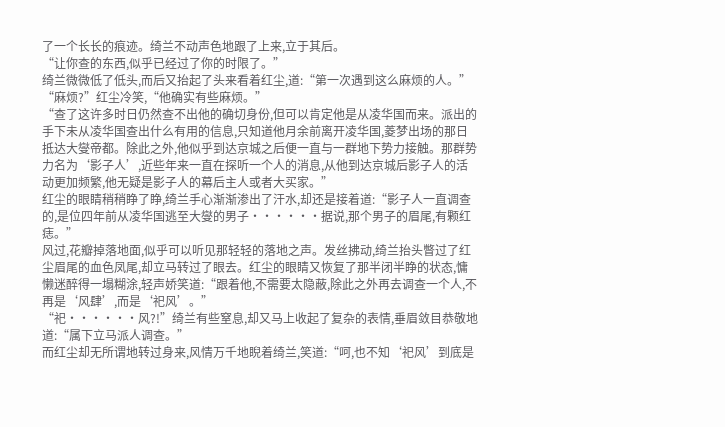了一个长长的痕迹。绮兰不动声色地跟了上来,立于其后。
“让你查的东西,似乎已经过了你的时限了。”
绮兰微微低了低头,而后又抬起了头来看着红尘,道:“第一次遇到这么麻烦的人。”
“麻烦?”红尘冷笑,“他确实有些麻烦。”
“查了这许多时日仍然查不出他的确切身份,但可以肯定他是从凌华国而来。派出的手下未从凌华国查出什么有用的信息,只知道他月余前离开凌华国,菱梦出场的那日抵达大燮帝都。除此之外,他似乎到达京城之后便一直与一群地下势力接触。那群势力名为‘影子人’,近些年来一直在探听一个人的消息,从他到达京城后影子人的活动更加频繁,他无疑是影子人的幕后主人或者大买家。”
红尘的眼睛稍稍睁了睁,绮兰手心渐渐渗出了汗水,却还是接着道:“影子人一直调查的,是位四年前从凌华国逃至大燮的男子······据说,那个男子的眉尾,有颗红痣。”
风过,花瓣掉落地面,似乎可以听见那轻轻的落地之声。发丝拂动,绮兰抬头瞥过了红尘眉尾的血色凤尾,却立马转过了眼去。红尘的眼睛又恢复了那半闭半睁的状态,慵懒迷醉得一塌糊涂,轻声娇笑道:“跟着他,不需要太隐蔽,除此之外再去调查一个人,不再是‘风肆’,而是‘祀风’。”
“祀······风?!”绮兰有些窒息,却又马上收起了复杂的表情,垂眉敛目恭敬地道:“属下立马派人调查。”
而红尘却无所谓地转过身来,风情万千地睨着绮兰,笑道:“呵,也不知‘祀风’到底是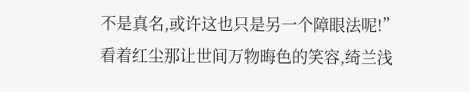不是真名,或许这也只是另一个障眼法呢!”
看着红尘那让世间万物晦色的笑容,绮兰浅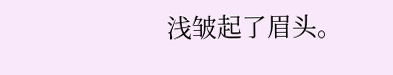浅皱起了眉头。